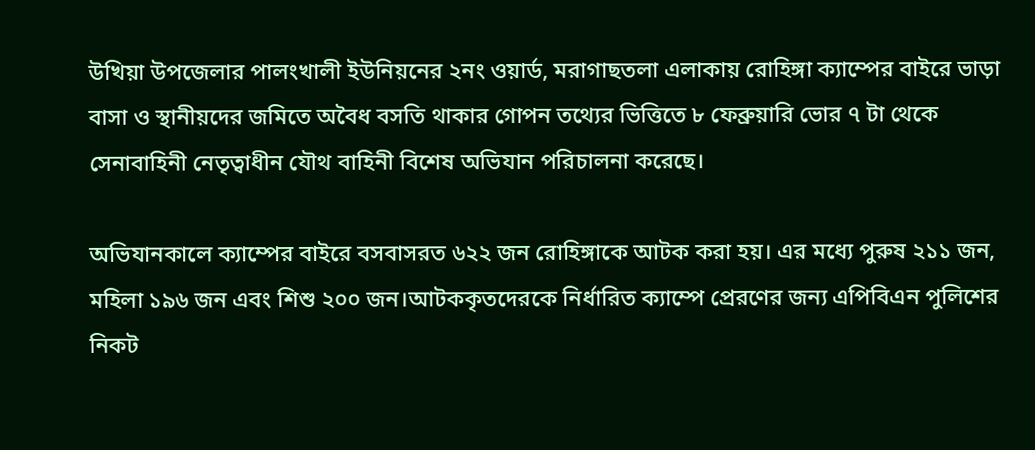উখিয়া উপজেলার পালংখালী ইউনিয়নের ২নং ওয়ার্ড, মরাগাছতলা এলাকায় রোহিঙ্গা ক্যাম্পের বাইরে ভাড়া বাসা ও স্থানীয়দের জমিতে অবৈধ বসতি থাকার গোপন তথ্যের ভিত্তিতে ৮ ফেব্রুয়ারি ভোর ৭ টা থেকে সেনাবাহিনী নেতৃত্বাধীন যৌথ বাহিনী বিশেষ অভিযান পরিচালনা করেছে।

অভিযানকালে ক্যাম্পের বাইরে বসবাসরত ৬২২ জন রোহিঙ্গাকে আটক করা হয়। এর মধ্যে পুরুষ ২১১ জন, মহিলা ১৯৬ জন এবং শিশু ২০০ জন।আটককৃতদেরকে নির্ধারিত ক্যাম্পে প্রেরণের জন্য এপিবিএন পুলিশের নিকট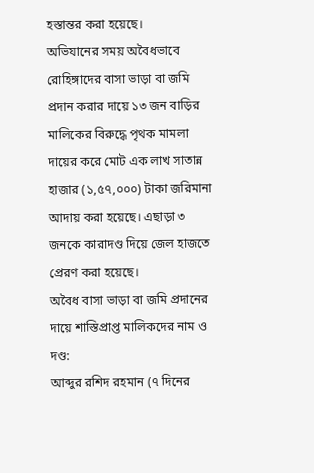হস্তান্তর করা হয়েছে।
অভিযানের সময় অবৈধভাবে রোহিঙ্গাদের বাসা ভাড়া বা জমি প্রদান করার দায়ে ১৩ জন বাড়ির মালিকের বিরুদ্ধে পৃথক মামলা দায়ের করে মোট এক লাখ সাতান্ন হাজার (১,৫৭,০০০) টাকা জরিমানা আদায় করা হয়েছে। এছাড়া ৩ জনকে কারাদণ্ড দিয়ে জেল হাজতে প্রেরণ করা হয়েছে।
অবৈধ বাসা ভাড়া বা জমি প্রদানের দায়ে শাস্তিপ্রাপ্ত মালিকদের নাম ও দণ্ড:
আব্দুর রশিদ রহমান (৭ দিনের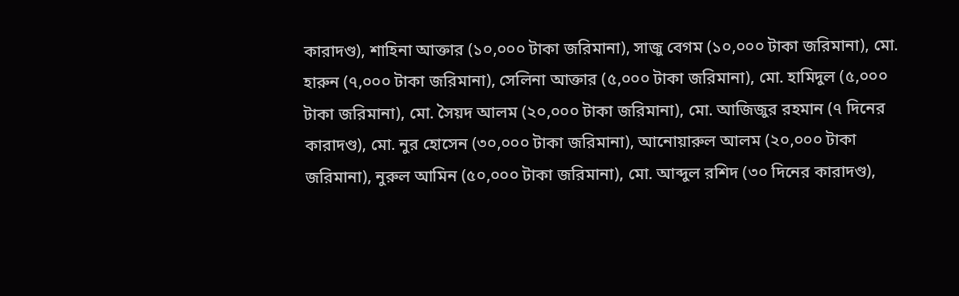কারাদণ্ড), শাহিনা আক্তার (১০,০০০ টাকা জরিমানা), সাজু বেগম (১০,০০০ টাকা জরিমানা), মো. হারুন (৭,০০০ টাকা জরিমানা), সেলিনা আক্তার (৫,০০০ টাকা জরিমানা), মো. হামিদুল (৫,০০০ টাকা জরিমানা), মো. সৈয়দ আলম (২০,০০০ টাকা জরিমানা), মো. আজিজুর রহমান (৭ দিনের কারাদণ্ড), মো. নুর হোসেন (৩০,০০০ টাকা জরিমানা), আনোয়ারুল আলম (২০,০০০ টাকা জরিমানা), নুরুল আমিন (৫০,০০০ টাকা জরিমানা), মো. আব্দুল রশিদ (৩০ দিনের কারাদণ্ড),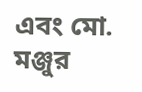এবং মো. মঞ্জুর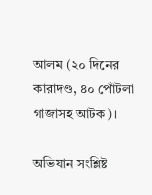আলম (২০ দিনের কারাদণ্ড, ৪০ পোঁটলা গাজাসহ আটক)।

অভিযান সংশ্লিষ্ট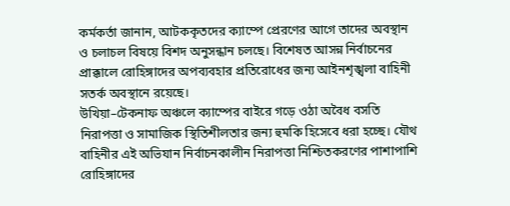কর্মকর্তা জানান, আটককৃতদের ক্যাম্পে প্রেরণের আগে তাদের অবস্থান ও চলাচল বিষয়ে বিশদ অনুসন্ধান চলছে। বিশেষত আসন্ন নির্বাচনের প্রাক্কালে রোহিঙ্গাদের অপব্যবহার প্রতিরোধের জন্য আইনশৃঙ্খলা বাহিনী সতর্ক অবস্থানে রয়েছে।
উখিয়া–টেকনাফ অঞ্চলে ক্যাম্পের বাইরে গড়ে ওঠা অবৈধ বসতি নিরাপত্তা ও সামাজিক স্থিতিশীলতার জন্য হুমকি হিসেবে ধরা হচ্ছে। যৌথ বাহিনীর এই অভিযান নির্বাচনকালীন নিরাপত্তা নিশ্চিতকরণের পাশাপাশি রোহিঙ্গাদের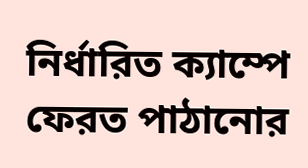নির্ধারিত ক্যাম্পে ফেরত পাঠানোর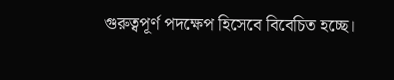গুরুত্বপূর্ণ পদক্ষেপ হিসেবে বিবেচিত হচ্ছে।